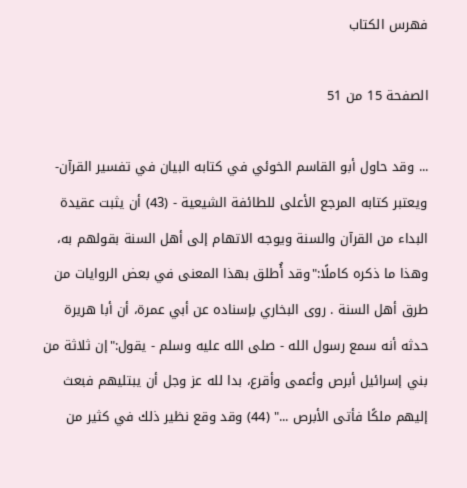فهرس الكتاب

الصفحة 15 من 51

... وقد حاول أبو القاسم الخوئي في كتابه البيان في تفسير القرآن- ويعتبر كتابه المرجع الأعلى للطائفة الشيعية - (43) أن يثبت عقيدة البداء من القرآن والسنة ويوجه الاتهام إلى أهل السنة بقولهم به، وهذا ما ذكره كاملًا:"وقد أُطلق بهذا المعنى في بعض الروايات من طرق أهل السنة . روى البخاري بإسناده عن أبي عمرة، أن أبا هريرة حدثه أنه سمع رسول الله - صلى الله عليه وسلم - يقول:"إن ثلاثة من بني إسرائيل أبرص وأعمى وأقرع، بدا لله عز وجل أن يبتليهم فبعث إليهم ملكًا فأتى الأبرص ..." (44) وقد وقع نظير ذلك في كثير من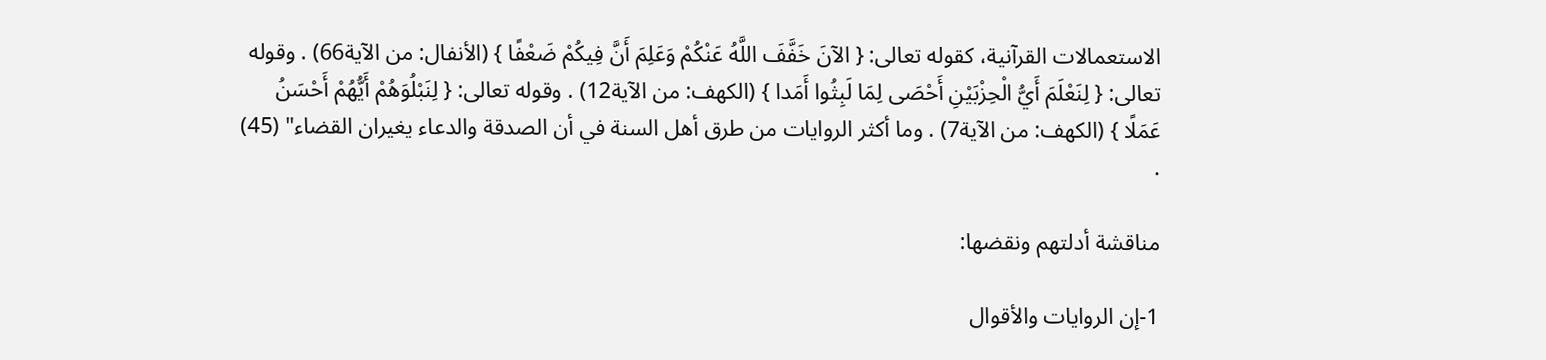الاستعمالات القرآنية، كقوله تعالى: { الآنَ خَفَّفَ اللَّهُ عَنْكُمْ وَعَلِمَ أَنَّ فِيكُمْ ضَعْفًا } (الأنفال: من الآية66) . وقوله تعالى: { لِنَعْلَمَ أَيُّ الْحِزْبَيْنِ أَحْصَى لِمَا لَبِثُوا أَمَدا } (الكهف: من الآية12) . وقوله تعالى: { لِنَبْلُوَهُمْ أَيُّهُمْ أَحْسَنُ عَمَلًا } (الكهف: من الآية7) . وما أكثر الروايات من طرق أهل السنة في أن الصدقة والدعاء يغيران القضاء" (45) .

مناقشة أدلتهم ونقضها:

1-إن الروايات والأقوال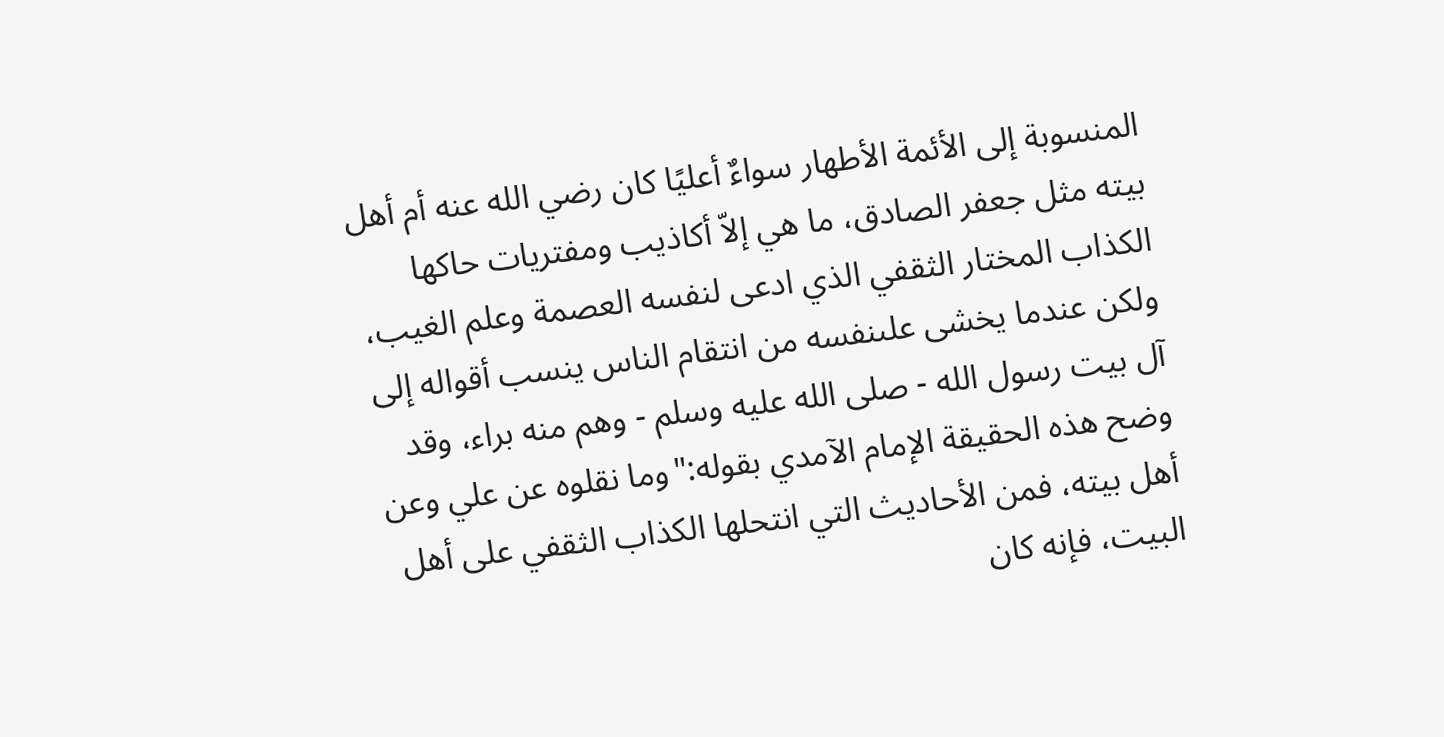المنسوبة إلى الأئمة الأطهار سواءٌ أعليًا كان رضي الله عنه أم أهل بيته مثل جعفر الصادق، ما هي إلاّ أكاذيب ومفتريات حاكها الكذاب المختار الثقفي الذي ادعى لنفسه العصمة وعلم الغيب، ولكن عندما يخشى علىنفسه من انتقام الناس ينسب أقواله إلى آل بيت رسول الله - صلى الله عليه وسلم - وهم منه براء، وقد وضح هذه الحقيقة الإمام الآمدي بقوله:"وما نقلوه عن علي وعن أهل بيته، فمن الأحاديث التي انتحلها الكذاب الثقفي على أهل البيت، فإنه كان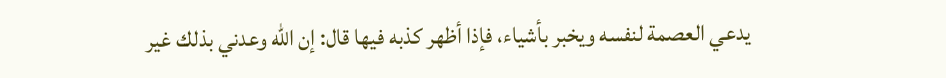يدعي العصمة لنفسه ويخبر بأشياء، فإذا أظهر كذبه فيها قال: إن الله وعدني بذلك غير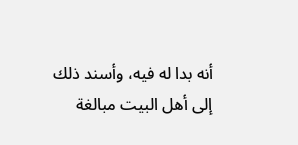أنه بدا له فيه، وأسند ذلك إلى أهل البيت مبالغة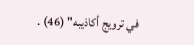في ترويج أكاذيبه" (46) .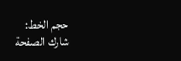حجم الخط:
شارك الصفحة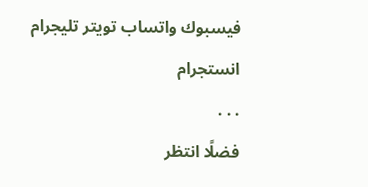فيسبوك واتساب تويتر تليجرام انستجرام
. . .
فضلًا انتظر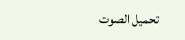تحميل الصوت